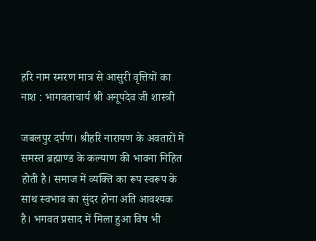हरि नाम स्मरण मात्र से आसुरी वृत्तियों का नाश : भागवताचार्य श्री अनूपदेव जी शास्त्री

जबलपुर दर्पण। श्रीहरि नारायण के अवतारों में समस्त ब्रह्माण्ड के कल्याण की भावना निहित होती है। समाज में व्यक्ति का रूप स्वरूप के साथ स्वभाव का सुंदर होना अति आवश्यक है। भगवत प्रसाद में मिला हुआ विष भी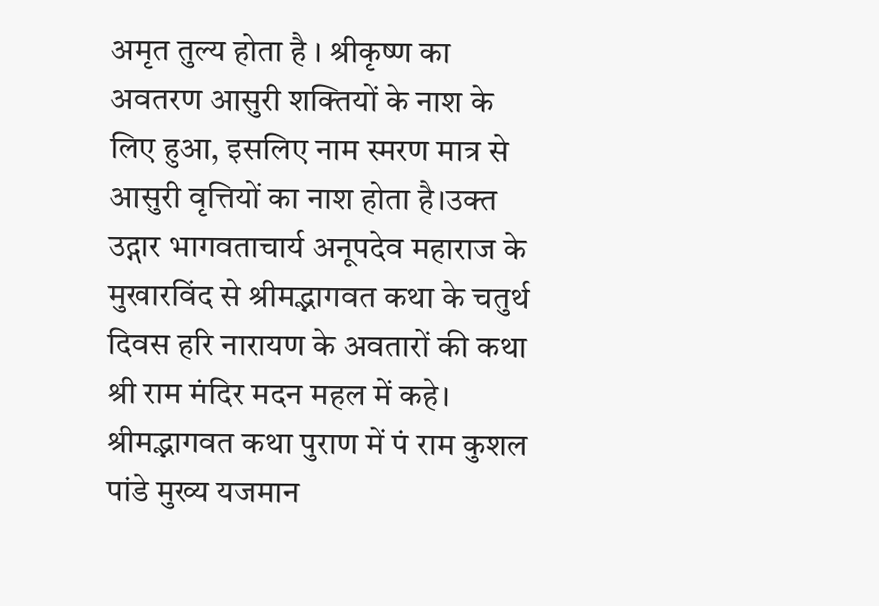अमृत तुल्य होता है । श्रीकृष्ण का अवतरण आसुरी शक्तियों के नाश के लिए हुआ, इसलिए नाम स्मरण मात्र से आसुरी वृत्तियों का नाश होता है।उक्त उद्गार भागवताचार्य अनूपदेव महाराज के मुखारविंद से श्रीमद्भागवत कथा के चतुर्थ दिवस हरि नारायण के अवतारों की कथा श्री राम मंदिर मदन महल में कहे।
श्रीमद्भागवत कथा पुराण में पं राम कुशल पांडे मुख्य यजमान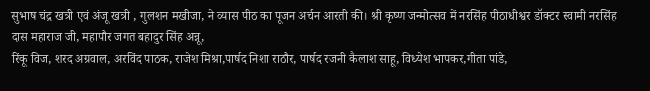सुभाष चंद्र खत्री एवं अंजू खत्री , गुलशन मखीजा, ने व्यास पीठ का पूजन अर्चन आरती की। श्री कृष्ण जन्मोत्सव में नरसिंह पीठाधीश्वर डॉक्टर स्वामी नरसिंह दास महाराज जी, महापौर जगत बहादुर सिंह अन्नू,
रिंकू विज, शरद अग्रवाल, अरविंद पाठक, राजेश मिश्रा,पार्षद निशा राठौर, पार्षद रजनी कैलाश साहू, विध्येश भापकर,गीता पांडे,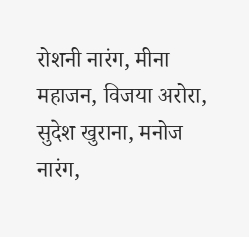रोशनी नारंग, मीना महाजन, विजया अरोरा, सुदेश खुराना, मनोज नारंग,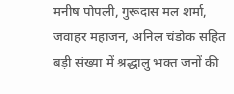मनीष पोपली, गुरूदास मल शर्मा, जवाहर महाजन, अनिल चंडोक सहित बड़ी संख्या में श्रद्धालु भक्त जनों की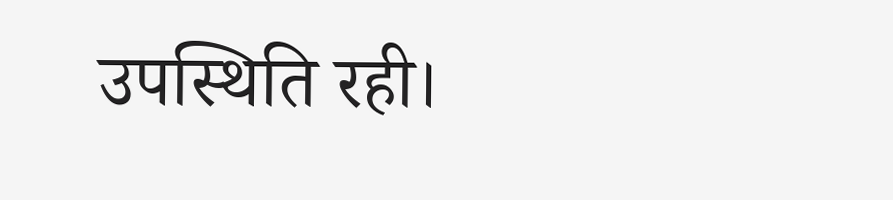उपस्थिति रही।